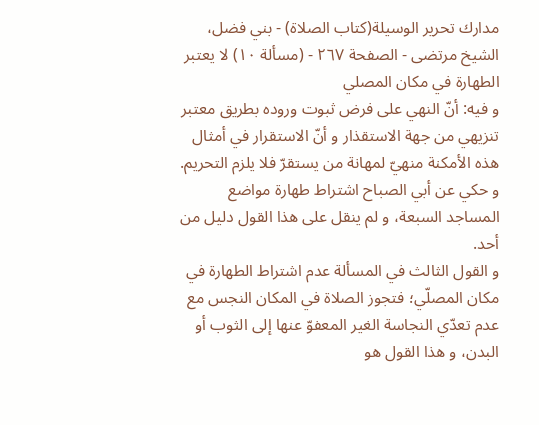مدارك تحرير الوسيلة(كتاب الصلاة) - بني فضل، الشيخ مرتضى - الصفحة ٢٦٧ - (مسألة ١٠) لا يعتبر الطهارة في مكان المصلي
و فيه: أنّ النهي على فرض ثبوت وروده بطريق معتبر تنزيهي من جهة الاستقذار و أنّ الاستقرار في أمثال هذه الأمكنة منهيّ لمهانة من يستقرّ فلا يلزم التحريم.
و حكي عن أبي الصباح اشتراط طهارة مواضع المساجد السبعة، و لم ينقل على هذا القول دليل من أحد.
و القول الثالث في المسألة عدم اشتراط الطهارة في مكان المصلّي؛ فتجوز الصلاة في المكان النجس مع عدم تعدّي النجاسة الغير المعفوّ عنها إلى الثوب أو البدن، و هذا القول هو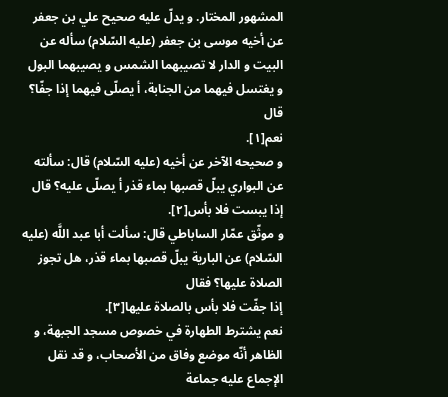المشهور المختار. و يدلّ عليه صحيح علي بن جعفر عن أخيه موسى بن جعفر (عليه السّلام) سأله عن البيت و الدار لا تصيبهما الشمس و يصيبهما البول و يغتسل فيهما من الجنابة، أ يصلّى فيهما إذا جفّا؟ قال
نعم[١].
و صحيحه الآخر عن أخيه (عليه السّلام) قال: سألته عن البواري يبلّ قصبها بماء قذر أ يصلّى عليه؟ قال
إذا يبست فلا بأس[٢].
و موثّق عمّار الساباطي قال: سألت أبا عبد اللَّه (عليه السّلام) عن البارية يبلّ قصبها بماء قذر، هل تجوز الصلاة عليها؟ فقال
إذا جفّت فلا بأس بالصلاة عليها[٣].
نعم يشترط الطهارة في خصوص مسجد الجبهة، و الظاهر أنّه موضع وفاق من الأصحاب، و قد نقل الإجماع عليه جماعة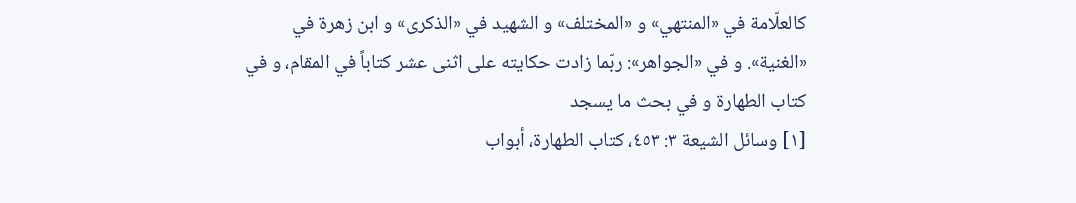كالعلّامة في «المنتهي» و «المختلف» و الشهيد في «الذكرى» و ابن زهرة في «الغنية». و في «الجواهر»: ربّما زادت حكايته على اثنى عشر كتاباً في المقام، و في كتاب الطهارة و في بحث ما يسجد
[١] وسائل الشيعة ٣: ٤٥٣، كتاب الطهارة، أبواب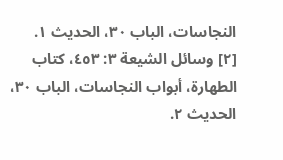النجاسات، الباب ٣٠، الحديث ١.
[٢] وسائل الشيعة ٣: ٤٥٣، كتاب الطهارة، أبواب النجاسات، الباب ٣٠، الحديث ٢.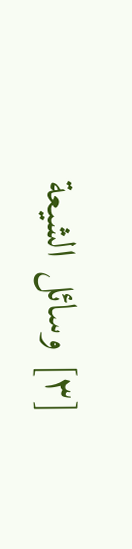[٣] وسائل الشيعة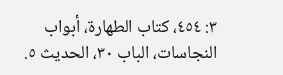٣: ٤٥٤، كتاب الطهارة، أبواب النجاسات، الباب ٣٠، الحديث ٥.